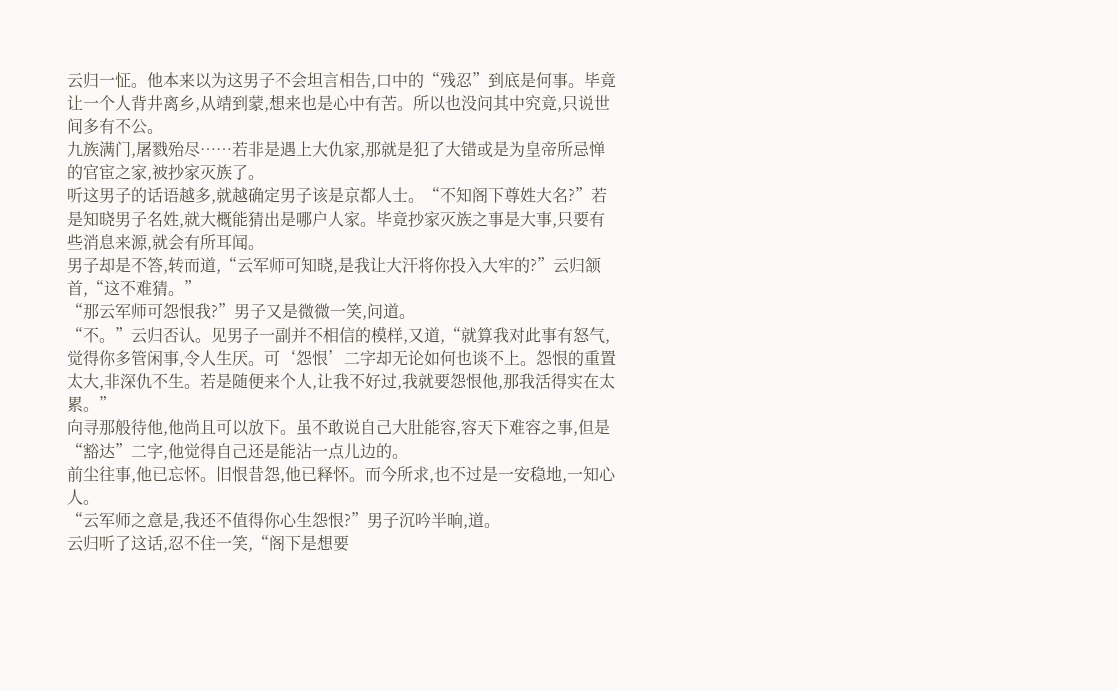云归一怔。他本来以为这男子不会坦言相告,口中的“残忍”到底是何事。毕竟让一个人背井离乡,从靖到蒙,想来也是心中有苦。所以也没问其中究竟,只说世间多有不公。
九族满门,屠戮殆尽……若非是遇上大仇家,那就是犯了大错或是为皇帝所忌惮的官宦之家,被抄家灭族了。
听这男子的话语越多,就越确定男子该是京都人士。“不知阁下尊姓大名?”若是知晓男子名姓,就大概能猜出是哪户人家。毕竟抄家灭族之事是大事,只要有些消息来源,就会有所耳闻。
男子却是不答,转而道,“云军师可知晓,是我让大汗将你投入大牢的?”云归颔首,“这不难猜。”
“那云军师可怨恨我?”男子又是微微一笑,问道。
“不。”云归否认。见男子一副并不相信的模样,又道,“就算我对此事有怒气,觉得你多管闲事,令人生厌。可‘怨恨’二字却无论如何也谈不上。怨恨的重置太大,非深仇不生。若是随便来个人,让我不好过,我就要怨恨他,那我活得实在太累。”
向寻那般待他,他尚且可以放下。虽不敢说自己大肚能容,容天下难容之事,但是“豁达”二字,他觉得自己还是能沾一点儿边的。
前尘往事,他已忘怀。旧恨昔怨,他已释怀。而今所求,也不过是一安稳地,一知心人。
“云军师之意是,我还不值得你心生怨恨?”男子沉吟半晌,道。
云归听了这话,忍不住一笑,“阁下是想要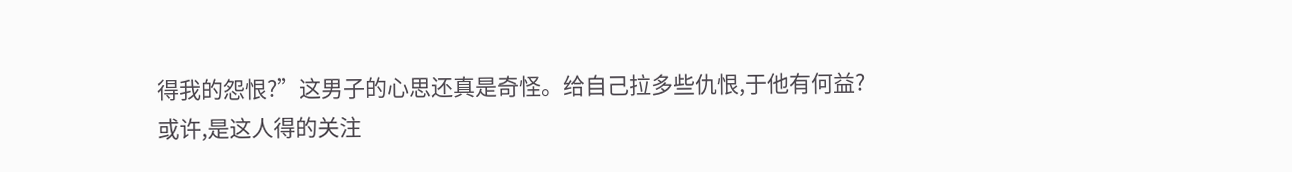得我的怨恨?”这男子的心思还真是奇怪。给自己拉多些仇恨,于他有何益?
或许,是这人得的关注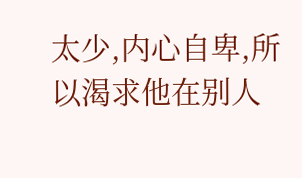太少,内心自卑,所以渴求他在别人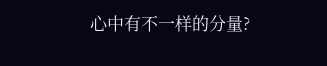心中有不一样的分量?